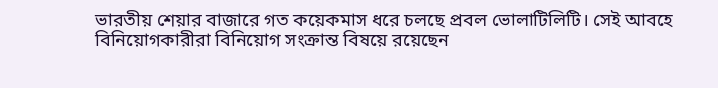ভারতীয় শেয়ার বাজারে গত কয়েকমাস ধরে চলছে প্রবল ভোলাটিলিটি। সেই আবহে বিনিয়োগকারীরা বিনিয়োগ সংক্রান্ত বিষয়ে রয়েছেন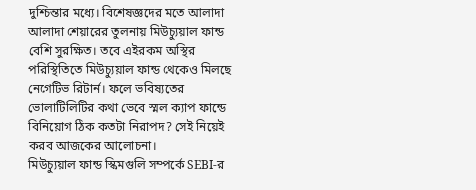দুশ্চিন্তার মধ্যে। বিশেষজ্ঞদের মতে আলাদা আলাদা শেয়ারের তুলনায় মিউচ্যুয়াল ফান্ড বেশি সুরক্ষিত। তবে এইরকম অস্থির পরিস্থিতিতে মিউচ্যুয়াল ফান্ড থেকেও মিলছে নেগেটিভ রিটার্ন। ফলে ভবিষ্যতের ভোলাটিলিটির কথা ভেবে স্মল ক্যাপ ফান্ডে বিনিয়োগ ঠিক কতটা নিরাপদ? সেই নিয়েই করব আজকের আলোচনা।
মিউচ্যুয়াল ফান্ড স্কিমগুলি সম্পর্কে SEBI-র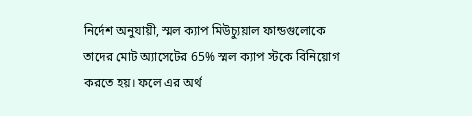নির্দেশ অনুযায়ী, স্মল ক্যাপ মিউচ্যুয়াল ফান্ডগুলোকে তাদের মোট অ্যাসেটের 65% স্মল ক্যাপ স্টকে বিনিয়োগ করতে হয়। ফলে এর অর্থ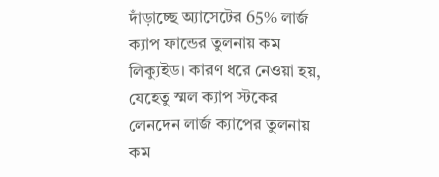দাঁড়াচ্ছে অ্যাসেটের 65% লার্জ ক্যাপ ফান্ডের তুলনায় কম লিক্যুইড। কারণ ধরে নেওয়া হয়, যেহেতু স্মল ক্যাপ স্টকের লেনদেন লার্জ ক্যাপের তুলনায় কম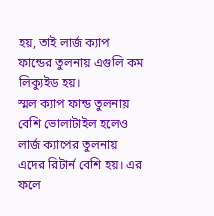হয়, তাই লার্জ ক্যাপ ফান্ডের তুলনায় এগুলি কম লিক্যুইড হয়।
স্মল ক্যাপ ফান্ড তুলনায় বেশি ভোলাটাইল হলেও লার্জ ক্যাপের তুলনায় এদের রিটার্ন বেশি হয়। এর ফলে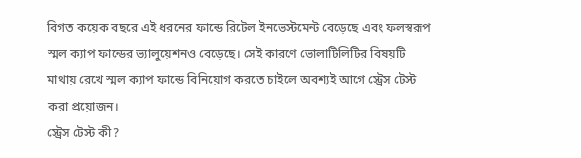বিগত কয়েক বছরে এই ধরনের ফান্ডে রিটেল ইনভেস্টমেন্ট বেড়েছে এবং ফলস্বরূপ স্মল ক্যাপ ফান্ডের ভ্যালুয়েশনও বেড়েছে। সেই কারণে ভোলাটিলিটির বিষয়টি মাথায় রেখে স্মল ক্যাপ ফান্ডে বিনিয়োগ করতে চাইলে অবশ্যই আগে স্ট্রেস টেস্ট করা প্রয়োজন।
স্ট্রেস টেস্ট কী?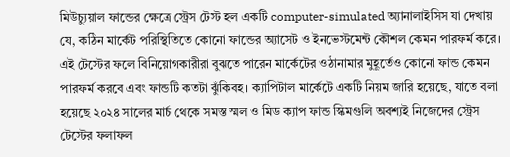মিউচ্যুয়াল ফান্ডের ক্ষেত্রে স্ট্রেস টেস্ট হল একটি computer-simulated অ্যানালাইসিস যা দেখায় যে, কঠিন মার্কেট পরিস্থিতিতে কোনো ফান্ডের অ্যাসেট ও ইনভেস্টমেন্ট কৌশল কেমন পারফর্ম করে। এই টেস্টের ফলে বিনিয়োগকারীরা বুঝতে পারেন মার্কেটের ওঠানামার মুহূর্তেও কোনো ফান্ড কেমন পারফর্ম করবে এবং ফান্ডটি কতটা ঝুঁকিবহ। ক্যাপিটাল মার্কেটে একটি নিয়ম জারি হয়েছে, যাতে বলা হয়েছে ২০২৪ সালের মার্চ থেকে সমস্ত স্মল ও মিড ক্যাপ ফান্ড স্কিমগুলি অবশ্যই নিজেদের স্ট্রেস টেস্টের ফলাফল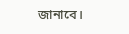জানাবে।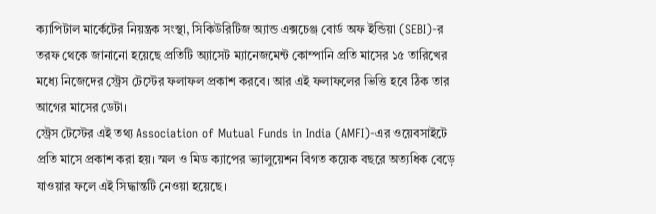ক্যাপিটাল মার্কেটের নিয়ন্ত্রক সংস্থা, সিকিউরিটিজ অ্যান্ড এক্সচেঞ্জ বোর্ড অফ ইন্ডিয়া (SEBI)-র তরফ থেকে জানানো হয়েছে প্রতিটি অ্যাসেট ম্যানেজমেন্ট কোম্পানি প্রতি মাসের ১৫ তারিখের মধ্যে নিজেদের স্ট্রেস টেস্টের ফলাফল প্রকাশ করবে। আর এই ফলাফলের ভিত্তি হবে ঠিক তার আগের মাসের ডেটা।
স্ট্রেস টেস্টের এই তথ্য Association of Mutual Funds in India (AMFI)-এর ওয়েবসাইটে প্রতি মাসে প্রকাশ করা হয়। স্মল ও মিড ক্যাপের ভ্যালুয়েশন বিগত কয়েক বছরে অত্যধিক বেড়ে যাওয়ার ফলে এই সিদ্ধান্তটি নেওয়া হয়েছে।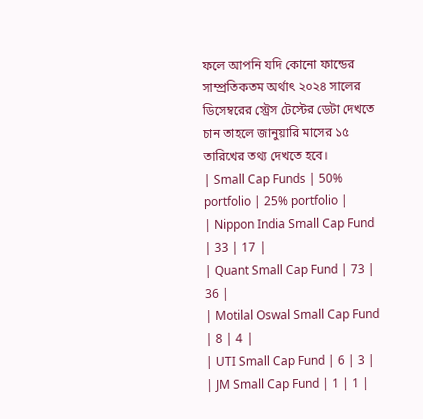ফলে আপনি যদি কোনো ফান্ডের সাম্প্রতিকতম অর্থাৎ ২০২৪ সালের ডিসেম্বরের স্ট্রেস টেস্টের ডেটা দেখতে চান তাহলে জানুয়ারি মাসের ১৫ তারিখের তথ্য দেখতে হবে।
| Small Cap Funds | 50% portfolio | 25% portfolio |
| Nippon India Small Cap Fund | 33 | 17 |
| Quant Small Cap Fund | 73 | 36 |
| Motilal Oswal Small Cap Fund | 8 | 4 |
| UTI Small Cap Fund | 6 | 3 |
| JM Small Cap Fund | 1 | 1 |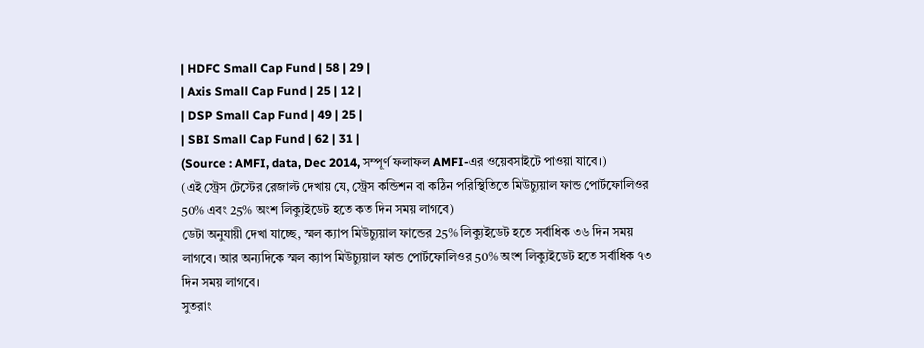| HDFC Small Cap Fund | 58 | 29 |
| Axis Small Cap Fund | 25 | 12 |
| DSP Small Cap Fund | 49 | 25 |
| SBI Small Cap Fund | 62 | 31 |
(Source : AMFI, data, Dec 2014, সম্পূর্ণ ফলাফল AMFI-এর ওয়েবসাইটে পাওয়া যাবে।)
(এই স্ট্রেস টেস্টের রেজাল্ট দেখায় যে, স্ট্রেস কন্ডিশন বা কঠিন পরিস্থিতিতে মিউচ্যুয়াল ফান্ড পোর্টফোলিওর 50% এবং 25% অংশ লিক্যুইডেট হতে কত দিন সময় লাগবে)
ডেটা অনুযায়ী দেখা যাচ্ছে, স্মল ক্যাপ মিউচ্যুয়াল ফান্ডের 25% লিক্যুইডেট হতে সর্বাধিক ৩৬ দিন সময় লাগবে। আর অন্যদিকে স্মল ক্যাপ মিউচ্যুয়াল ফান্ড পোর্টফোলিওর 50% অংশ লিক্যুইডেট হতে সর্বাধিক ৭৩ দিন সময় লাগবে।
সুতরাং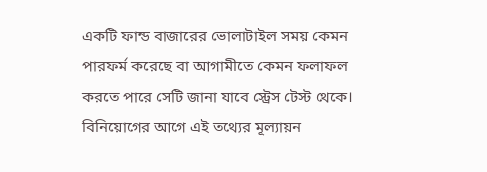একটি ফান্ড বাজারের ভোলাটাইল সময় কেমন পারফর্ম করেছে বা আগামীতে কেমন ফলাফল করতে পারে সেটি জানা যাবে স্ট্রেস টেস্ট থেকে। বিনিয়োগের আগে এই তথ্যের মূল্যায়ন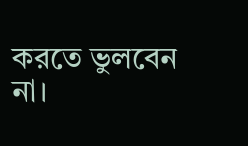করতে ভুলবেন না।